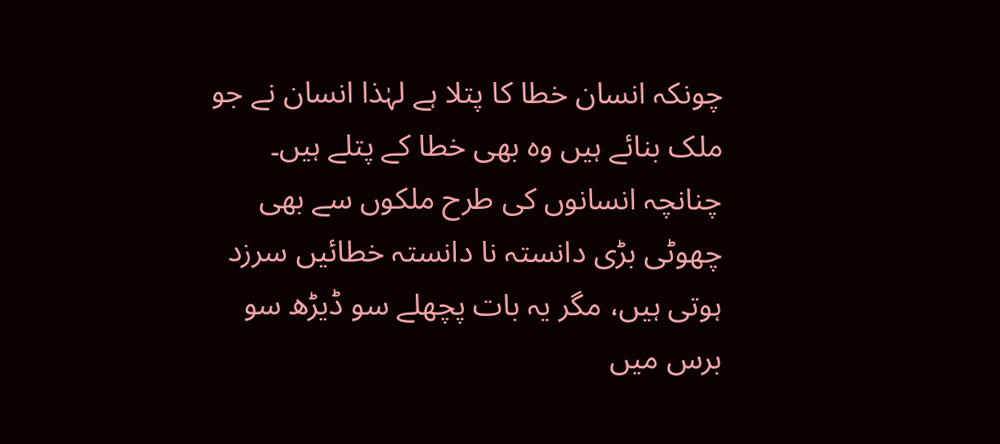چونکہ انسان خطا کا پتلا ہے لہٰذا انسان نے جو ملک بنائے ہیں وہ بھی خطا کے پتلے ہیں۔ چنانچہ انسانوں کی طرح ملکوں سے بھی چھوٹی بڑی دانستہ نا دانستہ خطائیں سرزد ہوتی ہیں، مگر یہ بات پچھلے سو ڈیڑھ سو برس میں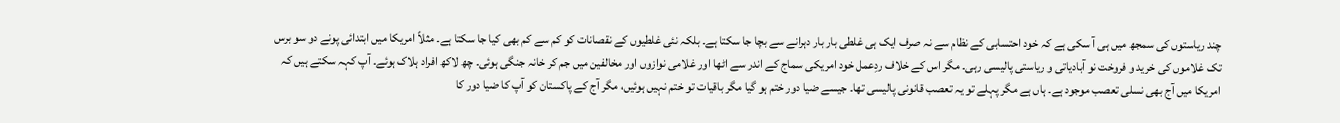چند ریاستوں کی سمجھ میں ہی آ سکی ہے کہ خود احتسابی کے نظام سے نہ صرف ایک ہی غلطی بار بار دہرانے سے بچا جا سکتا ہے۔ بلکہ نئی غلطیوں کے نقصانات کو کم سے کم بھی کیا جا سکتا ہے۔ مثلاً امریکا میں ابتدائی پونے دو سو برس تک غلاموں کی خرید و فروخت نو آبادیاتی و ریاستی پالیسی رہی۔ مگر اس کے خلاف ردِعمل خود امریکی سماج کے اندر سے اٹھا اور غلامی نوازوں اور مخالفین میں جم کر خانہ جنگی ہوئی۔ چھ لاکھ افراد ہلاک ہوئے۔ آپ کہہ سکتے ہیں کہ امریکا میں آج بھی نسلی تعصب موجود ہے۔ ہاں ہے مگر پہلے تو یہ تعصب قانونی پالیسی تھا۔ جیسے ضیا دور ختم ہو گیا مگر باقیات تو ختم نہیں ہوئیں، مگر آج کے پاکستان کو آپ کا ضیا دور کا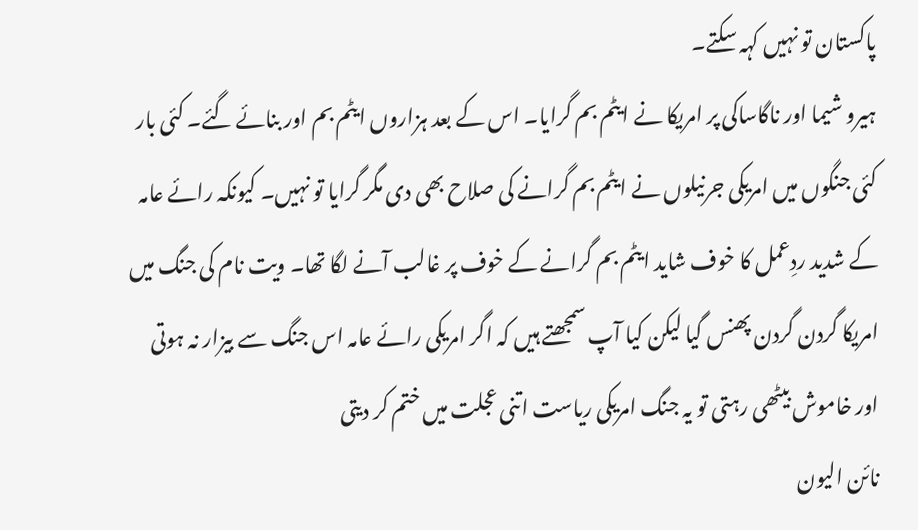پاکستان تو نہیں کہہ سکتے۔
ہیرو شیما اور ناگاساکی پر امریکا نے ایٹم بم گرایا۔ اس کے بعد ہزاروں ایٹم بم اور بنائے گئے۔ کئی بار کئی جنگوں میں امریکی جرنیلوں نے ایٹم بم گرانے کی صلاح بھی دی مگر گرایا تو نہیں۔ کیونکہ رائے عامہ کے شدید ردِعمل کا خوف شاید ایٹم بم گرانے کے خوف پر غالب آنے لگا تھا۔ ویت نام کی جنگ میں امریکا گردن گردن پھنس گیا لیکن کیا آپ سمجھتے ہیں کہ اگر امریکی رائے عامہ اس جنگ سے بیزار نہ ہوتی اور خاموش بیٹھی رہتی تو یہ جنگ امریکی ریاست اتنی عجلت میں ختم کر دیتی
نائن الیون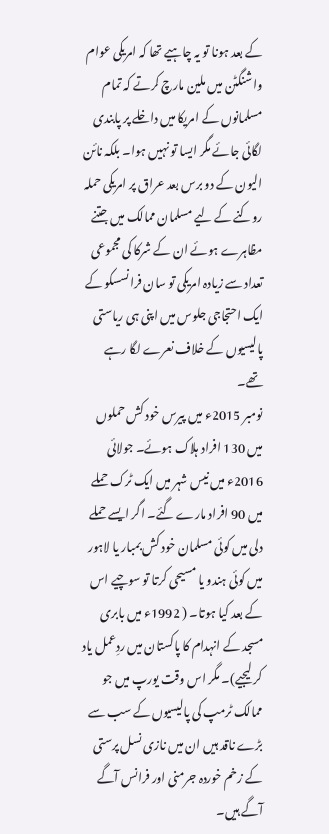کے بعد ہونا تو یہ چاہیے تھا کہ امریکی عوام واشنگٹن میں ملین مارچ کرتے کہ تمام مسلمانوں کے امریکا میں داخلے پر پابندی لگائی جائے مگر ایسا تو نہیں ہوا۔ بلکہ نائن الیون کے دو برس بعد عراق پر امریکی حملہ روکنے کے لیے مسلمان ممالک میں جتنے مظاہرے ہوئے ان کے شرکا کی مجموعی تعداد سے زیادہ امریکی تو سان فرانسسکو کے ایک احتجاجی جلوس میں اپنی ہی ریاستی پالیسیوں کے خلاف نعرے لگا رہے تھے۔
نومبر 2015ء میں پیرس خود کش حملوں میں 130 افراد ہلاک ہوئے۔ جولائی 2016ء میں نیس شہر میں ایک ٹرک حملے میں 90 افراد مارے گئے۔ اگر ایسے حملے دلی میں کوئی مسلمان خود کش بمبار یا لاہور میں کوئی ہندو یا مسیحی کرتا تو سوچیے اس کے بعد کیا ہوتا۔ ( 1992ء میں بابری مسجد کے انہدام کا پاکستان میں ردِعمل یاد کر لیجیے)۔ مگر اس وقت یورپ میں جو ممالک ٹرمپ کی پالیسیوں کے سب سے بڑے ناقد ہیں ان میں نازی نسل پرستی کے زخم خوردہ جرمنی اور فرانس آگے آگے ہیں۔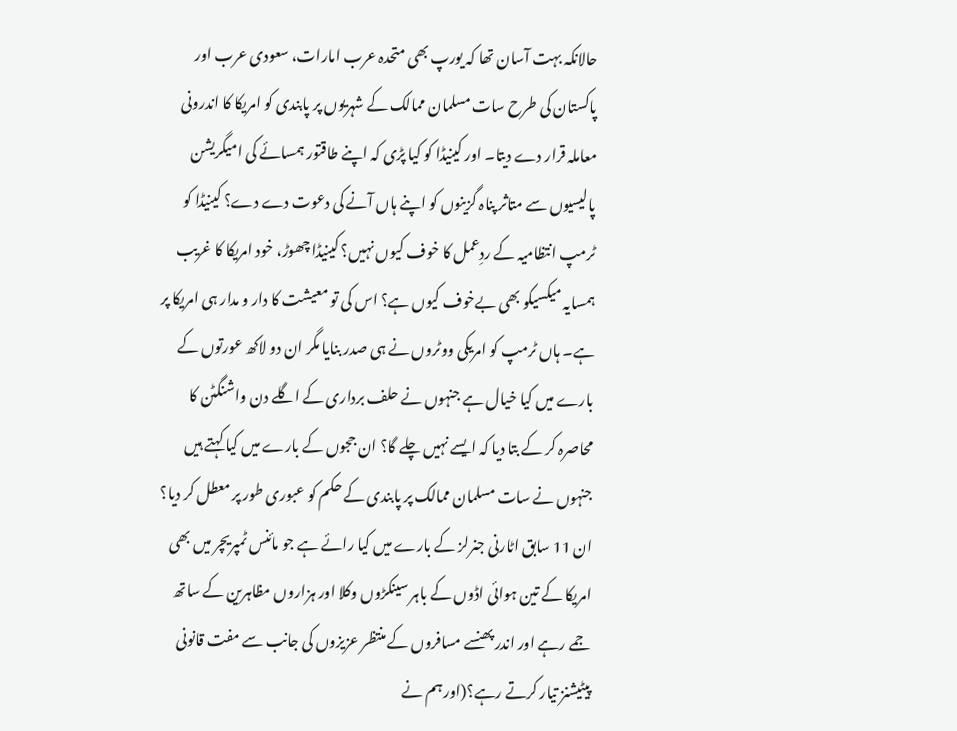حالانکہ بہت آسان تھا کہ یورپ بھی متحدہ عرب امارات، سعودی عرب اور پاکستان کی طرح سات مسلمان ممالک کے شہریوں پر پابندی کو امریکا کا اندرونی معاملہ قرار دے دیتا۔ اور کینیڈا کو کیا پڑی کہ اپنے طاقتور ہمسائے کی امیگریشن پالیسیوں سے متاثر پناہ گزینوں کو اپنے ہاں آنے کی دعوت دے دے؟ کینیڈا کو ٹرمپ انتظامیہ کے ردِعمل کا خوف کیوں نہیں؟ کینیڈا چھوڑ، خود امریکا کا غریب ہمسایہ میکسیکو بھی بےخوف کیوں ہے؟ اس کی تو معیشت کا دار و مدار ہی امریکا پر ہے۔ ہاں ٹرمپ کو امریکی ووٹروں نے ہی صدر بنایا مگر ان دو لاکھ عورتوں کے بارے میں کیا خیال ہے جنہوں نے حلف برداری کے اگلے دن واشنگٹن کا محاصرہ کر کے بتا دیا کہ ایسے نہیں چلے گا؟ ان ججوں کے بارے میں کیا کہتے ہیں جنہوں نے سات مسلمان ممالک پر پابندی کے حکم کو عبوری طور پر معطل کر دیا؟ ان 11 سابق اٹارنی جنرلز کے بارے میں کیا رائے ہے جو مائنس ٹمپریچر میں بھی امریکا کے تین ہوائی اڈوں کے باہر سینکڑوں وکلا اور ہزاروں مظاہرین کے ساتھ جمے رہے اور اندر پھنسے مسافروں کے منتظر عزیزوں کی جانب سے مفت قانونی پیٹیشنز تیار کرتے رہے؟(اور ہم نے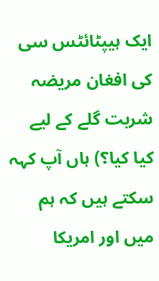ایک ہیپٹائٹس سی کی افغان مریضہ شربت گلے کے لیے کیا کیا؟) ہاں آپ کہہ سکتے ہیں کہ ہم میں اور امریکا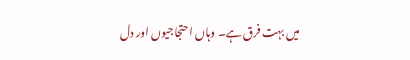میں بہت فرق ہے۔ وہاں احتجاجیوں اور دل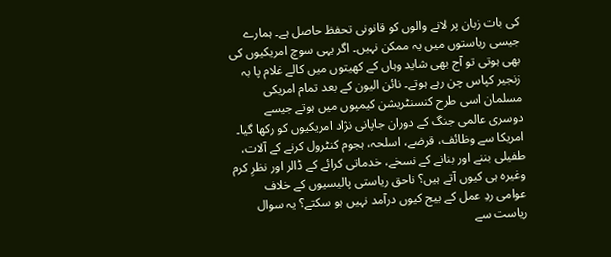کی بات زبان پر لانے والوں کو قانونی تحفظ حاصل ہے۔ ہمارے جیسی ریاستوں میں یہ ممکن نہیں۔ اگر یہی سوچ امریکیوں کی بھی ہوتی تو آج بھی شاید وہاں کے کھیتوں میں کالے غلام پا بہ زنجیر کپاس چن رہے ہوتے۔ نائن الیون کے بعد تمام امریکی مسلمان اسی طرح کنسنٹریشن کیمپوں میں ہوتے جیسے دوسری عالمی جنگ کے دوران جاپانی نژاد امریکیوں کو رکھا گیا۔ امریکا سے وظائف، قرضے، اسلحہ، ہجوم کنٹرول کرنے کے آلات، طفیلی بننے اور بنانے کے نسخے، خدماتی کرائے کے ڈالر اور نظرِ کرم وغیرہ ہی کیوں آتے ہیں؟ ناحق ریاستی پالیسیوں کے خلاف عوامی ردِ عمل کے بیج کیوں درآمد نہیں ہو سکتے؟ یہ سوال ریاست سے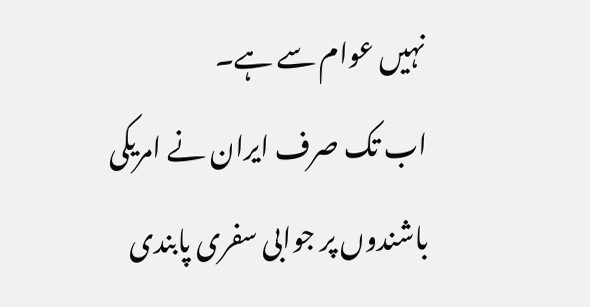نہیں عوام سے ہے۔
اب تک صرف ایران نے امریکی باشندوں پر جوابی سفری پابندی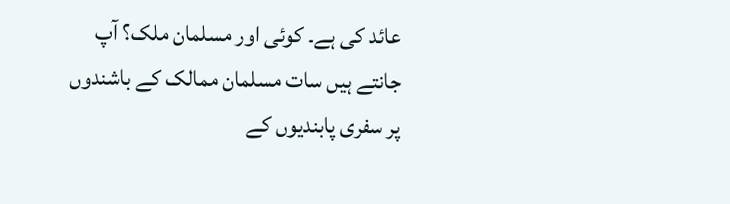عائد کی ہے۔ کوئی اور مسلمان ملک؟ آپ جانتے ہیں سات مسلمان ممالک کے باشندوں پر سفری پابندیوں کے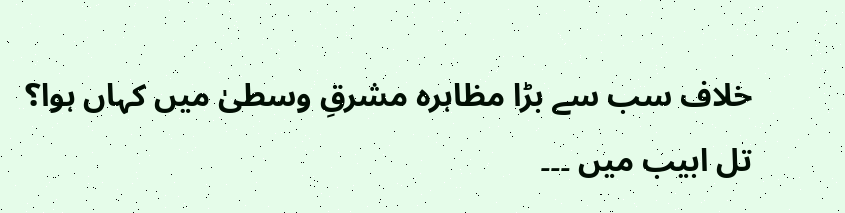خلاف سب سے بڑا مظاہرہ مشرقِ وسطیٰ میں کہاں ہوا؟ تل ابیب میں ۔۔۔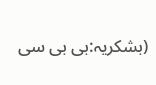(بشکریہ:بی بی سی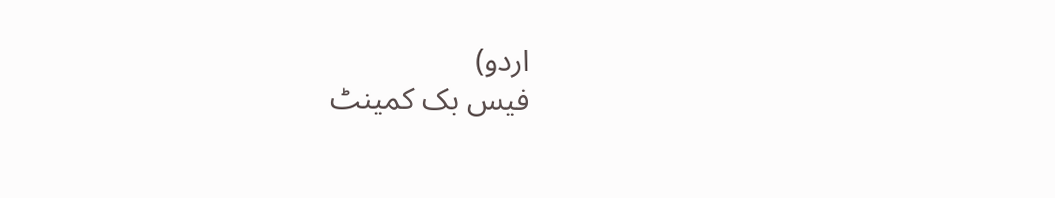اردو)
فیس بک کمینٹ